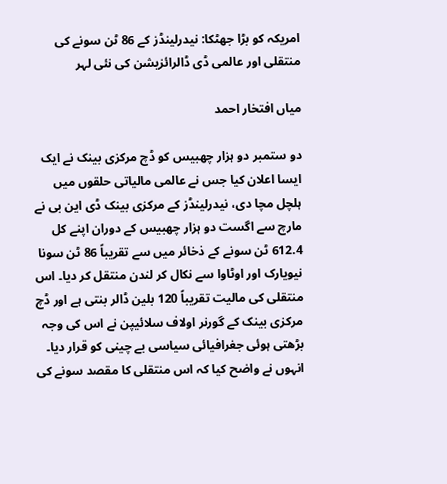امریکہ کو بڑا جھٹکا: نیدرلینڈز کے 86 ٹن سونے کی منتقلی اور عالمی ڈی ڈالرائزیشن کی نئی لہر

میاں افتخار احمد

دو ستمبر دو ہزار چھبیس کو ڈچ مرکزی بینک نے ایک ایسا اعلان کیا جس نے عالمی مالیاتی حلقوں میں ہلچل مچا دی، نیدرلینڈز کے مرکزی بینک ڈی این بی نے مارچ سے اگست دو ہزار چھبیس کے دوران اپنے کل 612.4 ٹن سونے کے ذخائر میں سے تقریباً 86 ٹن سونا نیویارک اور اوٹاوا سے نکال کر لندن منتقل کر دیا۔ اس منتقلی کی مالیت تقریباً 120 بلین ڈالر بنتی ہے اور ڈچ مرکزی بینک کے گورنر اولاف سلائیپن نے اس کی وجہ بڑھتی ہوئی جغرافیائی سیاسی بے چینی کو قرار دیا۔ انہوں نے واضح کیا کہ اس منتقلی کا مقصد سونے کی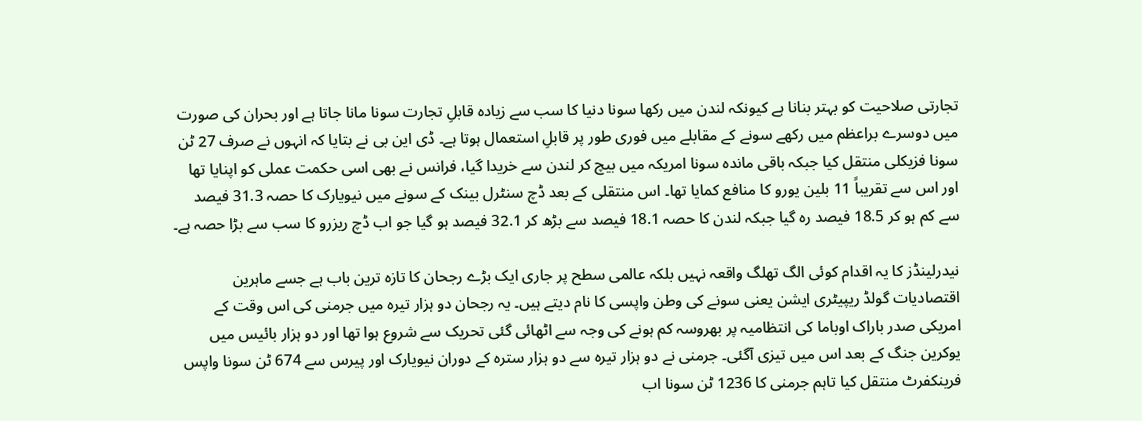تجارتی صلاحیت کو بہتر بنانا ہے کیونکہ لندن میں رکھا سونا دنیا کا سب سے زیادہ قابلِ تجارت سونا مانا جاتا ہے اور بحران کی صورت میں دوسرے براعظم میں رکھے سونے کے مقابلے میں فوری طور پر قابلِ استعمال ہوتا ہے۔ ڈی این بی نے بتایا کہ انہوں نے صرف 27 ٹن سونا فزیکلی منتقل کیا جبکہ باقی ماندہ سونا امریکہ میں بیچ کر لندن سے خریدا گیا، فرانس نے بھی اسی حکمت عملی کو اپنایا تھا اور اس سے تقریباً 11 بلین یورو کا منافع کمایا تھا۔ اس منتقلی کے بعد ڈچ سنٹرل بینک کے سونے میں نیویارک کا حصہ 31.3 فیصد سے کم ہو کر 18.5 فیصد رہ گیا جبکہ لندن کا حصہ 18.1 فیصد سے بڑھ کر 32.1 فیصد ہو گیا جو اب ڈچ ریزرو کا سب سے بڑا حصہ ہے۔

نیدرلینڈز کا یہ اقدام کوئی الگ تھلگ واقعہ نہیں بلکہ عالمی سطح پر جاری ایک بڑے رجحان کا تازہ ترین باب ہے جسے ماہرین اقتصادیات گولڈ ریپیٹری ایشن یعنی سونے کی وطن واپسی کا نام دیتے ہیں۔ یہ رجحان دو ہزار تیرہ میں جرمنی کی اس وقت کے امریکی صدر باراک اوباما کی انتظامیہ پر بھروسہ کم ہونے کی وجہ سے اٹھائی گئی تحریک سے شروع ہوا تھا اور دو ہزار بائیس میں یوکرین جنگ کے بعد اس میں تیزی آگئی۔ جرمنی نے دو ہزار تیرہ سے دو ہزار سترہ کے دوران نیویارک اور پیرس سے 674 ٹن سونا واپس فرینکفرٹ منتقل کیا تاہم جرمنی کا 1236 ٹن سونا اب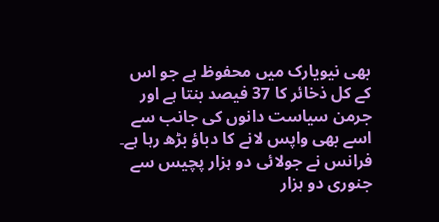بھی نیویارک میں محفوظ ہے جو اس کے کل ذخائر کا 37 فیصد بنتا ہے اور جرمن سیاست دانوں کی جانب سے اسے بھی واپس لانے کا دباؤ بڑھ رہا ہے۔ فرانس نے جولائی دو ہزار پچیس سے جنوری دو ہزار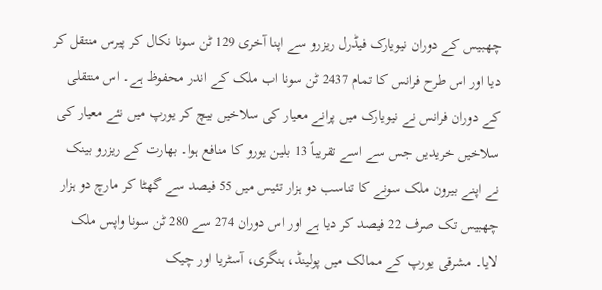چھبیس کے دوران نیویارک فیڈرل ریزرو سے اپنا آخری 129 ٹن سونا نکال کر پیرس منتقل کر دیا اور اس طرح فرانس کا تمام 2437 ٹن سونا اب ملک کے اندر محفوظ ہے۔ اس منتقلی کے دوران فرانس نے نیویارک میں پرانے معیار کی سلاخیں بیچ کر یورپ میں نئے معیار کی سلاخیں خریدیں جس سے اسے تقریباً 13 بلین یورو کا منافع ہوا۔ بھارت کے ریزرو بینک نے اپنے بیرون ملک سونے کا تناسب دو ہزار تئیس میں 55 فیصد سے گھٹا کر مارچ دو ہزار چھبیس تک صرف 22 فیصد کر دیا ہے اور اس دوران 274 سے 280 ٹن سونا واپس ملک لایا۔ مشرقی یورپ کے ممالک میں پولینڈ، ہنگری، آسٹریا اور چیک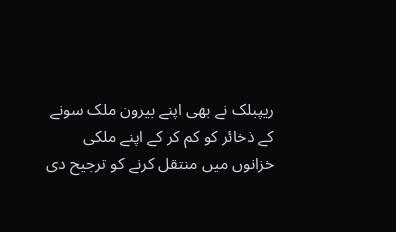ریپبلک نے بھی اپنے بیرون ملک سونے کے ذخائر کو کم کر کے اپنے ملکی خزانوں میں منتقل کرنے کو ترجیح دی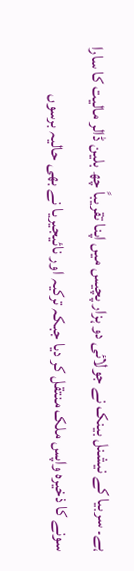ہے۔ سربیا کے نیشنل بینک نے جولائی دو ہزار پچیس میں اپنا تقریباً چھ بلین ڈالر مالیت کا سارا سونے کا ذخیرہ واپس ملک منتقل کر دیا جبکہ ترکیہ اور نائیجیریا نے بھی حالیہ برسوں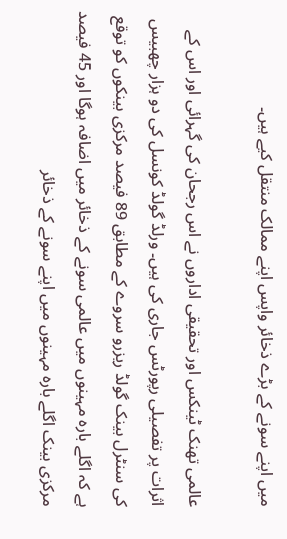میں اپنے سونے کے بڑے ذخائر واپس اپنے ممالک منتقل کیے ہیں۔

عالمی تھنک ٹینکس اور تحقیقی اداروں نے اس رجحان کی گہرائی اور اس کے اثرات پر تفصیلی رپورٹس جاری کی ہیں۔ ورلڈ گولڈ کونسل کی دو ہزار چھبیس کی سنٹرل بینک گولڈ ریزرو سروے کے مطابق 89 فیصد مرکزی بینکوں کو توقع ہے کہ اگلے بارہ مہینوں میں عالمی سونے کے ذخائر میں اضافہ ہوگا اور 45 فیصد مرکزی بینک اگلے بارہ مہینوں میں اپنے سونے کے ذخائر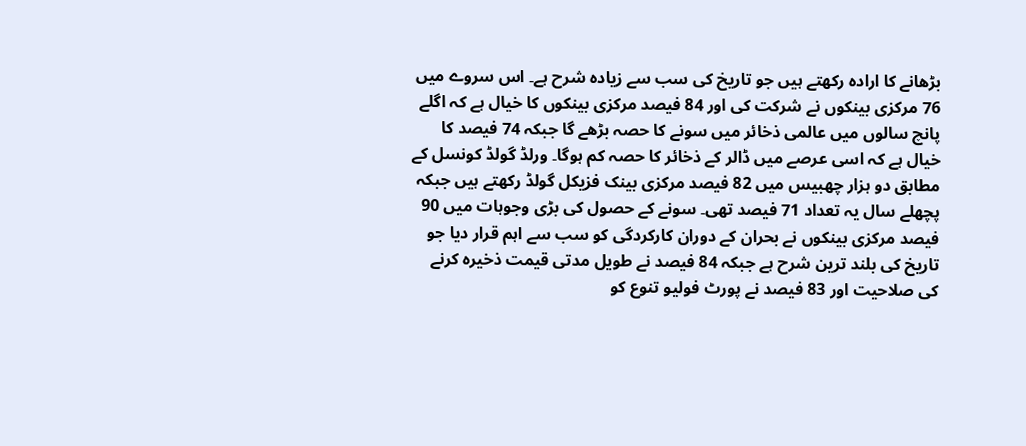بڑھانے کا ارادہ رکھتے ہیں جو تاریخ کی سب سے زیادہ شرح ہے۔ اس سروے میں 76 مرکزی بینکوں نے شرکت کی اور 84 فیصد مرکزی بینکوں کا خیال ہے کہ اگلے پانچ سالوں میں عالمی ذخائر میں سونے کا حصہ بڑھے گا جبکہ 74 فیصد کا خیال ہے کہ اسی عرصے میں ڈالر کے ذخائر کا حصہ کم ہوگا۔ ورلڈ گولڈ کونسل کے مطابق دو ہزار چھبیس میں 82 فیصد مرکزی بینک فزیکل گولڈ رکھتے ہیں جبکہ پچھلے سال یہ تعداد 71 فیصد تھی۔ سونے کے حصول کی بڑی وجوہات میں 90 فیصد مرکزی بینکوں نے بحران کے دوران کارکردگی کو سب سے اہم قرار دیا جو تاریخ کی بلند ترین شرح ہے جبکہ 84 فیصد نے طویل مدتی قیمت ذخیرہ کرنے کی صلاحیت اور 83 فیصد نے پورٹ فولیو تنوع کو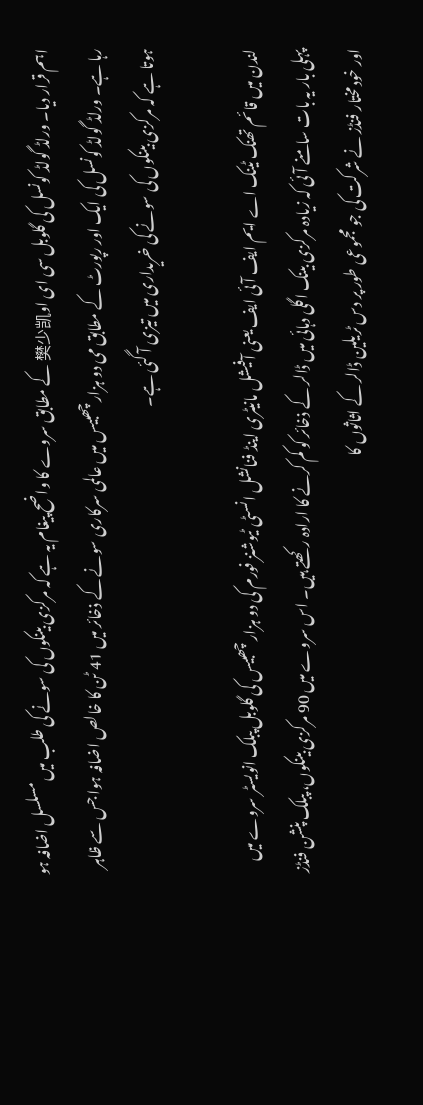اہم قرار دیا۔ ورلڈ گولڈ کونسل کی گلوبل سی ای او樊少凯 کے مطابق سروے کا واضح پیغام یہ ہے کہ مرکزی بینکوں کی سونے کی طلب میں مسلسل اضافہ ہو رہا ہے۔ ورلڈ گولڈ کونسل کی ایک اور رپورٹ کے مطابق می دو ہزار چھبیس میں عالمی سرکاری سونے کے ذخائر میں 41 ٹن کا خالص اضافہ ہوا جس سے ظاہر ہوتا ہے کہ مرکزی بینکوں کی سونے کی خریداری میں تیزی آ گئی ہے۔

لندن میں قائم تھنک ٹینک اے ایم ایف آئی ایف یعنی آفیشل مانیٹری اینڈ فنانشل انسٹی ٹیوشنز فورم کی دو ہزار چھبیس کی گلوبل پبلک انویسٹر سروے میں پہلی بار یہ بات سامنے آئی کہ زیادہ مرکزی بینک اگلی دہائی میں ڈالر کے ذخائر کو کم کرنے کا ارادہ رکھتے ہیں۔ اس سروے میں 90 مرکزی بینکوں، پبلک پنشن فنڈز اور خودمختار فنڈز نے شرکت کی جو مجموعی طور پر دس ٹریلین ڈالر کے اثاثوں کا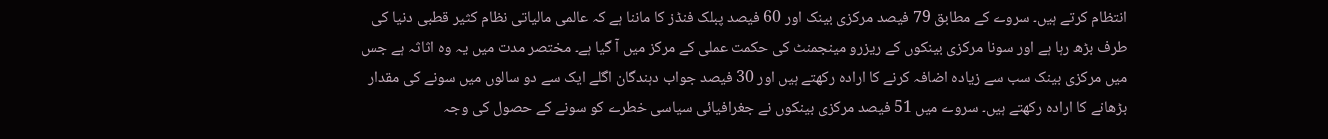انتظام کرتے ہیں۔ سروے کے مطابق 79 فیصد مرکزی بینک اور 60 فیصد پبلک فنڈز کا ماننا ہے کہ عالمی مالیاتی نظام کثیر قطبی دنیا کی طرف بڑھ رہا ہے اور سونا مرکزی بینکوں کے ریزرو مینجمنٹ کی حکمت عملی کے مرکز میں آ گیا ہے۔ مختصر مدت میں یہ وہ اثاثہ ہے جس میں مرکزی بینک سب سے زیادہ اضافہ کرنے کا ارادہ رکھتے ہیں اور 30 فیصد جواب دہندگان اگلے ایک سے دو سالوں میں سونے کی مقدار بڑھانے کا ارادہ رکھتے ہیں۔ سروے میں 51 فیصد مرکزی بینکوں نے جغرافیائی سیاسی خطرے کو سونے کے حصول کی وجہ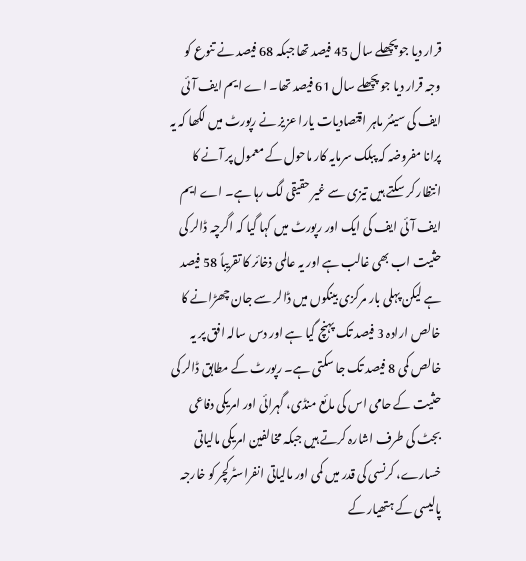قرار دیا جو پچھلے سال 45 فیصد تھا جبکہ 68 فیصد نے تنوع کو وجہ قرار دیا جو پچھلے سال 61 فیصد تھا۔ اے ایم ایف آئی ایف کی سینئر ماہر اقتصادیات یارا عزیز نے رپورٹ میں لکھا کہ یہ پرانا مفروضہ کہ پبلک سرمایہ کار ماحول کے معمول پر آنے کا انتظار کر سکتے ہیں تیزی سے غیر حقیقی لگ رہا ہے۔ اے ایم ایف آئی ایف کی ایک اور رپورٹ میں کہا گیا کہ اگرچہ ڈالر کی حثیت اب بھی غالب ہے اور یہ عالمی ذخائر کا تقریباً 58 فیصد ہے لیکن پہلی بار مرکزی بینکوں میں ڈالر سے جان چھڑانے کا خالص ارادہ 3 فیصد تک پہنچ گیا ہے اور دس سالہ افق پر یہ خالص کمی 8 فیصد تک جا سکتی ہے۔ رپورٹ کے مطابق ڈالر کی حثیت کے حامی اس کی مائع منڈی، گہرائی اور امریکی دفاعی بجٹ کی طرف اشارہ کرتے ہیں جبکہ مخالفین امریکی مالیاتی خسارے، کرنسی کی قدر میں کمی اور مالیاتی انفراسٹرکچر کو خارجہ پالیسی کے ہتھیار کے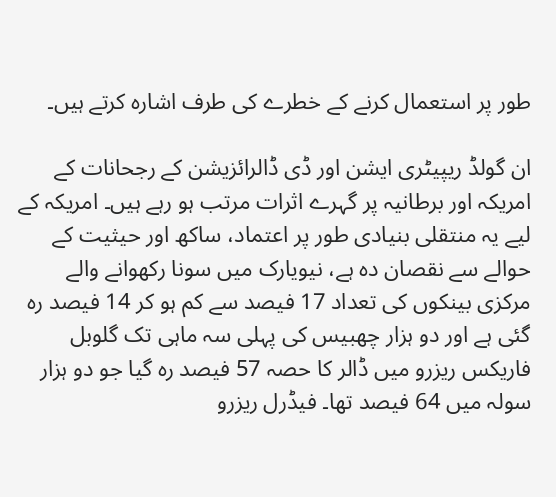طور پر استعمال کرنے کے خطرے کی طرف اشارہ کرتے ہیں۔

ان گولڈ ریپیٹری ایشن اور ڈی ڈالرائزیشن کے رجحانات کے امریکہ اور برطانیہ پر گہرے اثرات مرتب ہو رہے ہیں۔ امریکہ کے لیے یہ منتقلی بنیادی طور پر اعتماد، ساکھ اور حیثیت کے حوالے سے نقصان دہ ہے، نیویارک میں سونا رکھوانے والے مرکزی بینکوں کی تعداد 17 فیصد سے کم ہو کر 14 فیصد رہ گئی ہے اور دو ہزار چھبیس کی پہلی سہ ماہی تک گلوبل فاریکس ریزرو میں ڈالر کا حصہ 57 فیصد رہ گیا جو دو ہزار سولہ میں 64 فیصد تھا۔ فیڈرل ریزرو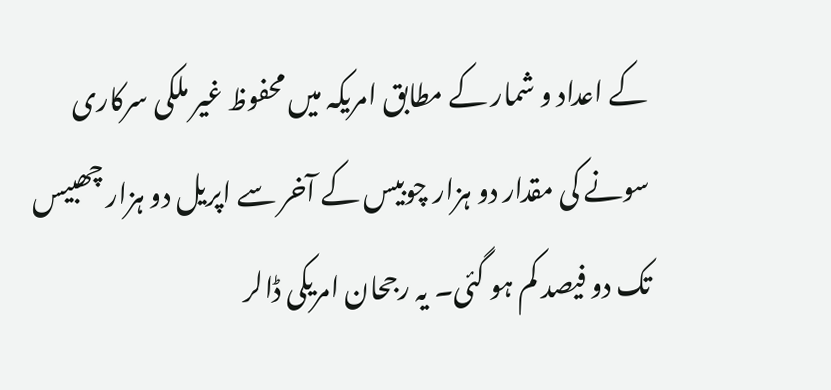کے اعداد و شمار کے مطابق امریکہ میں محفوظ غیر ملکی سرکاری سونے کی مقدار دو ہزار چوبیس کے آخر سے اپریل دو ہزار چھبیس تک دو فیصد کم ہو گئی۔ یہ رجحان امریکی ڈالر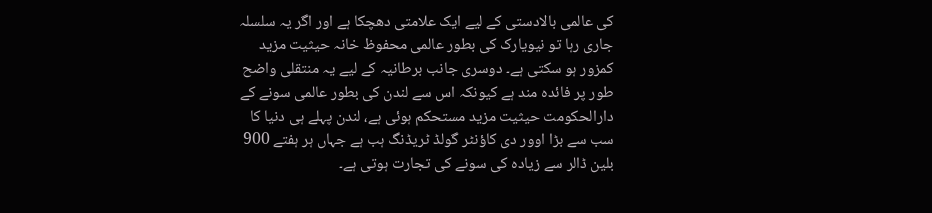کی عالمی بالادستی کے لیے ایک علامتی دھچکا ہے اور اگر یہ سلسلہ جاری رہا تو نیویارک کی بطور عالمی محفوظ خانہ حیثیت مزید کمزور ہو سکتی ہے۔ دوسری جانب برطانیہ کے لیے یہ منتقلی واضح طور پر فائدہ مند ہے کیونکہ اس سے لندن کی بطور عالمی سونے کے دارالحکومت حیثیت مزید مستحکم ہوئی ہے، لندن پہلے ہی دنیا کا سب سے بڑا اوور دی کاؤنٹر گولڈ ٹریڈنگ ہب ہے جہاں ہر ہفتے 900 بلین ڈالر سے زیادہ کی سونے کی تجارت ہوتی ہے۔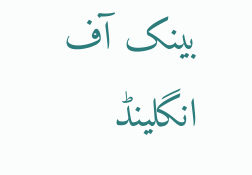بینک آف انگلینڈ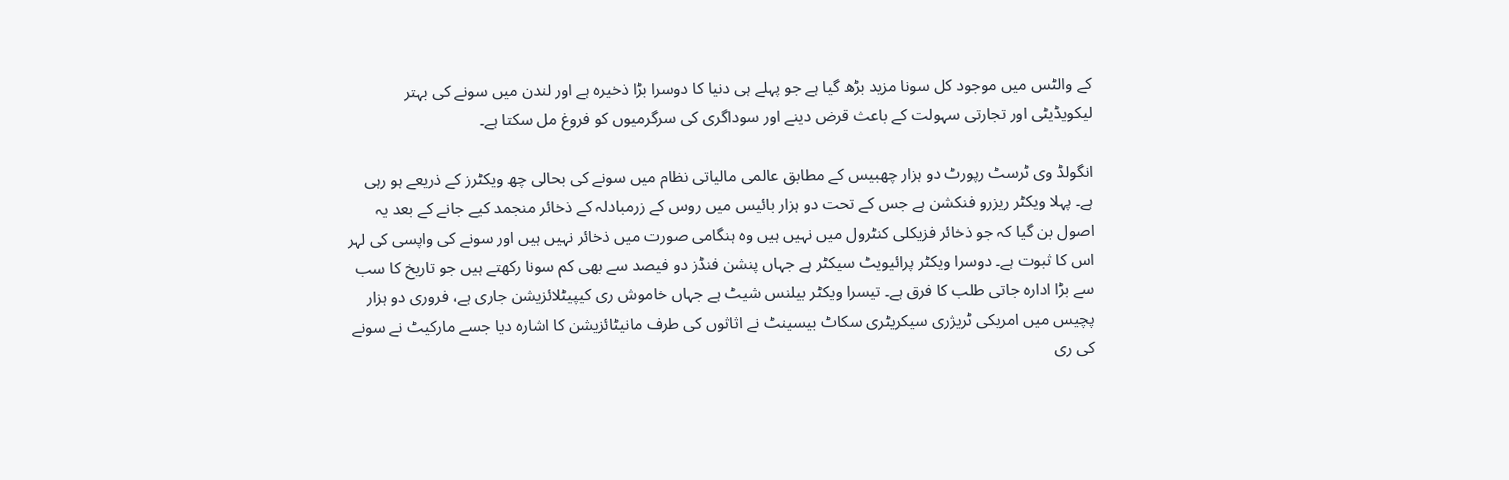کے والٹس میں موجود کل سونا مزید بڑھ گیا ہے جو پہلے ہی دنیا کا دوسرا بڑا ذخیرہ ہے اور لندن میں سونے کی بہتر لیکویڈیٹی اور تجارتی سہولت کے باعث قرض دینے اور سوداگری کی سرگرمیوں کو فروغ مل سکتا ہے۔

انگولڈ وی ٹرسٹ رپورٹ دو ہزار چھبیس کے مطابق عالمی مالیاتی نظام میں سونے کی بحالی چھ ویکٹرز کے ذریعے ہو رہی ہے۔ پہلا ویکٹر ریزرو فنکشن ہے جس کے تحت دو ہزار بائیس میں روس کے زرمبادلہ کے ذخائر منجمد کیے جانے کے بعد یہ اصول بن گیا کہ جو ذخائر فزیکلی کنٹرول میں نہیں ہیں وہ ہنگامی صورت میں ذخائر نہیں ہیں اور سونے کی واپسی کی لہر اس کا ثبوت ہے۔ دوسرا ویکٹر پرائیویٹ سیکٹر ہے جہاں پنشن فنڈز دو فیصد سے بھی کم سونا رکھتے ہیں جو تاریخ کا سب سے بڑا ادارہ جاتی طلب کا فرق ہے۔ تیسرا ویکٹر بیلنس شیٹ ہے جہاں خاموش ری کیپیٹلائزیشن جاری ہے، فروری دو ہزار پچیس میں امریکی ٹریژری سیکریٹری سکاٹ بیسینٹ نے اثاثوں کی طرف مانیٹائزیشن کا اشارہ دیا جسے مارکیٹ نے سونے کی ری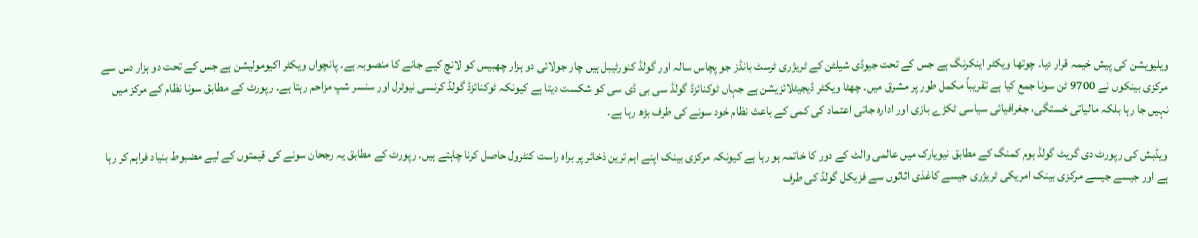ویلیویشن کی پیش خیمہ قرار دیا۔ چوتھا ویکٹر اینکرنگ ہے جس کے تحت جیوڈی شیلٹن کے ٹریژری ٹرسٹ بانڈز جو پچاس سالہ اور گولڈ کنورٹیبل ہیں چار جولائی دو ہزار چھبیس کو لانچ کیے جانے کا منصوبہ ہے۔ پانچواں ویکٹر اکیومولیشن ہے جس کے تحت دو ہزار دس سے مرکزی بینکوں نے 9700 ٹن سونا جمع کیا ہے تقریباً مکمل طور پر مشرق میں۔ چھٹا ویکٹر ڈیجیٹلائزیشن ہے جہاں ٹوکنائزڈ گولڈ سی بی ڈی سی کو شکست دیتا ہے کیونکہ ٹوکنائزڈ گولڈ کرنسی نیوٹرل اور سنسر شپ مزاحم رہتا ہے۔ رپورٹ کے مطابق سونا نظام کے مرکز میں نہیں جا رہا بلکہ مالیاتی خستگی، جغرافیائی سیاسی ٹکڑے بازی اور ادارہ جاتی اعتماد کی کمی کے باعث نظام خود سونے کی طرف بڑھ رہا ہے۔

ویڈبش کی رپورٹ دی گریٹ گولڈ ہوم کمنگ کے مطابق نیویارک میں عالمی والٹ کے دور کا خاتمہ ہو رہا ہے کیونکہ مرکزی بینک اپنے اہم ترین ذخائر پر براہ راست کنٹرول حاصل کرنا چاہتے ہیں۔ رپورٹ کے مطابق یہ رجحان سونے کی قیمتوں کے لیے مضبوط بنیاد فراہم کر رہا ہے اور جیسے جیسے مرکزی بینک امریکی ٹریژری جیسے کاغذی اثاثوں سے فزیکل گولڈ کی طرف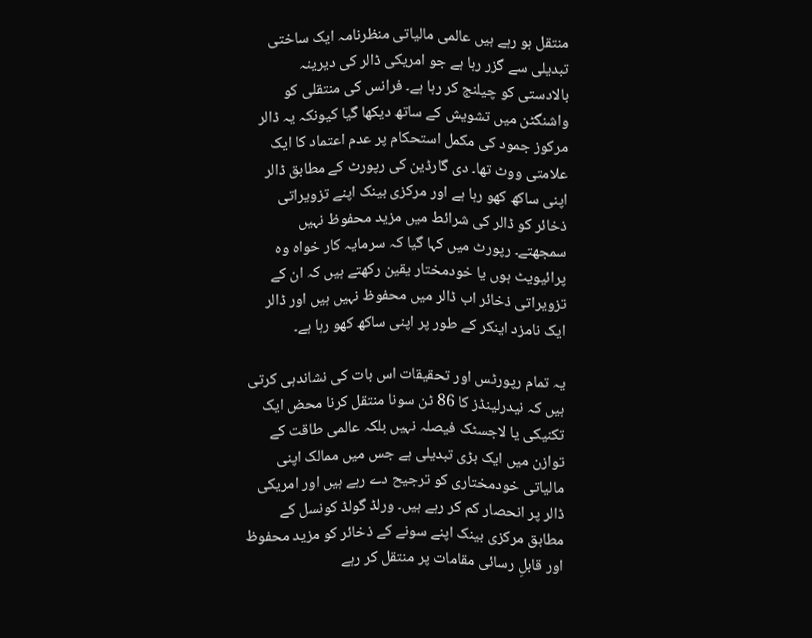منتقل ہو رہے ہیں عالمی مالیاتی منظرنامہ ایک ساختی تبدیلی سے گزر رہا ہے جو امریکی ڈالر کی دیرینہ بالادستی کو چیلنج کر رہا ہے۔ فرانس کی منتقلی کو واشنگٹن میں تشویش کے ساتھ دیکھا گیا کیونکہ یہ ڈالر مرکوز جمود کی مکمل استحکام پر عدم اعتماد کا ایک علامتی ووٹ تھا۔ دی گارڈین کی رپورٹ کے مطابق ڈالر اپنی ساکھ کھو رہا ہے اور مرکزی بینک اپنے تزویراتی ذخائر کو ڈالر کی شرائط میں مزید محفوظ نہیں سمجھتے۔ رپورٹ میں کہا گیا کہ سرمایہ کار خواہ وہ پرائیویٹ ہوں یا خودمختار یقین رکھتے ہیں کہ ان کے تزویراتی ذخائر اب ڈالر میں محفوظ نہیں ہیں اور ڈالر ایک نامزد اینکر کے طور پر اپنی ساکھ کھو رہا ہے۔

یہ تمام رپورٹس اور تحقیقات اس بات کی نشاندہی کرتی ہیں کہ نیدرلینڈز کا 86 ٹن سونا منتقل کرنا محض ایک تکنیکی یا لاجسٹک فیصلہ نہیں بلکہ عالمی طاقت کے توازن میں ایک بڑی تبدیلی ہے جس میں ممالک اپنی مالیاتی خودمختاری کو ترجیح دے رہے ہیں اور امریکی ڈالر پر انحصار کم کر رہے ہیں۔ ورلڈ گولڈ کونسل کے مطابق مرکزی بینک اپنے سونے کے ذخائر کو مزید محفوظ اور قابلِ رسائی مقامات پر منتقل کر رہے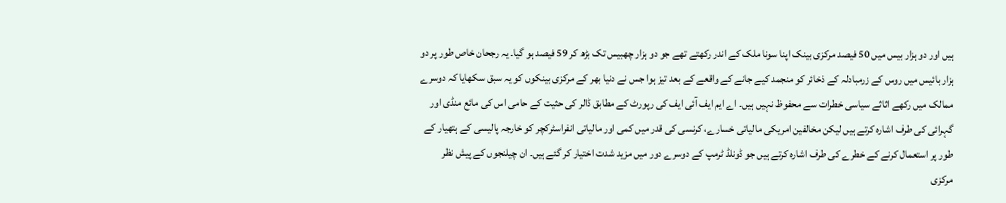ہیں اور دو ہزار بیس میں 50 فیصد مرکزی بینک اپنا سونا ملک کے اندر رکھتے تھے جو دو ہزار چھبیس تک بڑھ کر 59 فیصد ہو گیا۔ یہ رجحان خاص طور پر دو ہزار بائیس میں روس کے زرمبادلہ کے ذخائر کو منجمد کیے جانے کے واقعے کے بعد تیز ہوا جس نے دنیا بھر کے مرکزی بینکوں کو یہ سبق سکھایا کہ دوسرے ممالک میں رکھے اثاثے سیاسی خطرات سے محفوظ نہیں ہیں۔ اے ایم ایف آئی ایف کی رپورٹ کے مطابق ڈالر کی حثیت کے حامی اس کی مائع منڈی اور گہرائی کی طرف اشارہ کرتے ہیں لیکن مخالفین امریکی مالیاتی خسارے، کرنسی کی قدر میں کمی اور مالیاتی انفراسٹرکچر کو خارجہ پالیسی کے ہتھیار کے طور پر استعمال کرنے کے خطرے کی طرف اشارہ کرتے ہیں جو ڈونلڈ ٹرمپ کے دوسرے دور میں مزید شدت اختیار کر گئے ہیں۔ ان چیلنجوں کے پیش نظر مرکزی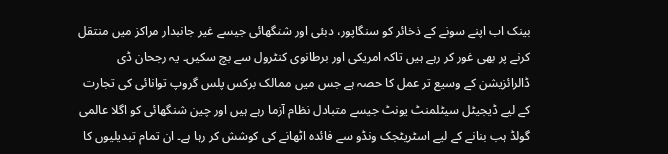بینک اب اپنے سونے کے ذخائر کو سنگاپور، دبئی اور شنگھائی جیسے غیر جانبدار مراکز میں منتقل کرنے پر بھی غور کر رہے ہیں تاکہ امریکی اور برطانوی کنٹرول سے بچ سکیں۔ یہ رجحان ڈی ڈالرائزیشن کے وسیع تر عمل کا حصہ ہے جس میں ممالک برکس پلس گروپ توانائی کی تجارت کے لیے ڈیجیٹل سیٹلمنٹ یونٹ جیسے متبادل نظام آزما رہے ہیں اور چین شنگھائی کو اگلا عالمی گولڈ ہب بنانے کے لیے اسٹریٹجک ونڈو سے فائدہ اٹھانے کی کوشش کر رہا ہے۔ ان تمام تبدیلیوں کا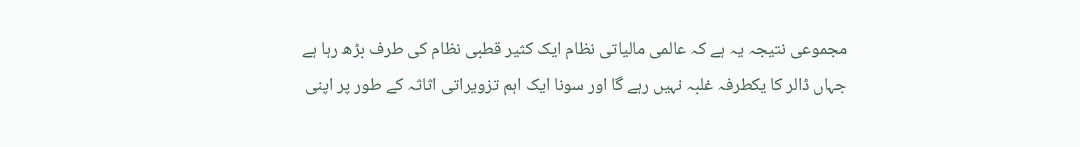مجموعی نتیجہ یہ ہے کہ عالمی مالیاتی نظام ایک کثیر قطبی نظام کی طرف بڑھ رہا ہے جہاں ڈالر کا یکطرفہ غلبہ نہیں رہے گا اور سونا ایک اہم تزویراتی اثاثہ کے طور پر اپنی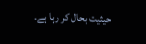حیثیت بحال کر رہا ہے۔